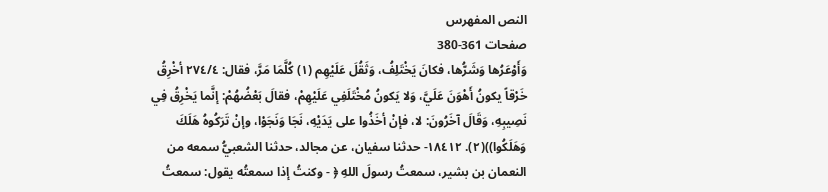النص المفهرس
صفحات 361-380
وَأَوْعَرُها وَشَرُّها، فكانَ يَخْتَلِفُ، وَثَقُلَ عَلَيْهِم (١) كُلَّمَا مَرَّ، فقال: ٢٧٤/٤ أخْرِقُ خَرْقاً يكونُ أَهْوَنَ عَلَيَّ، وَلا يَكونُ مُخْتَلَفِي عَلَيْهِمْ، فقالَ بَعْضُهُمْ: إنَّما يَخْرِقُ فِي نَصِيبِهِ، وَقَالَ آخَرُونَ: لا، فإنْ أخَذُوا على يَدَيْهِ، نَجَا وَنَجَوْا، وإنْ تَرَكُوهُ هَلَكَ وَهَلَكُوا))(٢). ١٨٤١٢- حدثنا سفيان، عن مجالد، حدثنا الشعبيُّ سمعه من النعمان بن بشير، سمعتُ رسولَ اللهِ ﴿ - وكنتُ إذا سمعتُه يقول: سمعتُ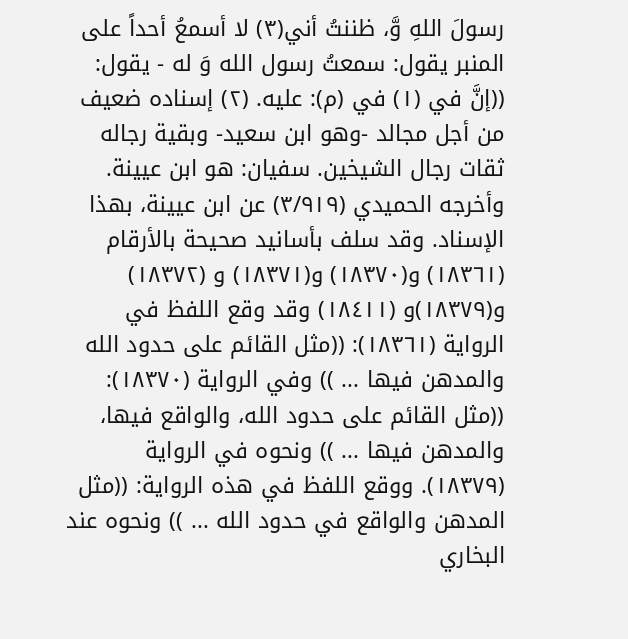رسولَ اللهِ وَّ، ظننتُ أني(٣) لا أسمعُ أحداً على المنبر يقول: سمعتُ رسول الله وَ له - يقول: ((إنَّ في (١) في (م): عليه. (٢) إسناده ضعيف من أجل مجالد -وهو ابن سعيد- وبقية رجاله ثقات رجال الشيخين. سفيان: هو ابن عيينة. وأخرجه الحميدي (٣/٩١٩) عن ابن عيينة، بهذا الإسناد. وقد سلف بأسانيد صحيحة بالأرقام (١٨٣٦١) و(١٨٣٧٠) و(١٨٣٧١) و (١٨٣٧٢) و(١٨٣٧٩)و (١٨٤١١) وقد وقع اللفظ في الرواية (١٨٣٦١): ((مثل القائم على حدود الله والمدهن فيها ... )) وفي الرواية (١٨٣٧٠): ((مثل القائم على حدود الله، والواقع فيها، والمدهن فيها ... )) ونحوه في الرواية (١٨٣٧٩). ووقع اللفظ في هذه الرواية: ((مثل المدهن والواقع في حدود الله ... )) ونحوه عند البخاري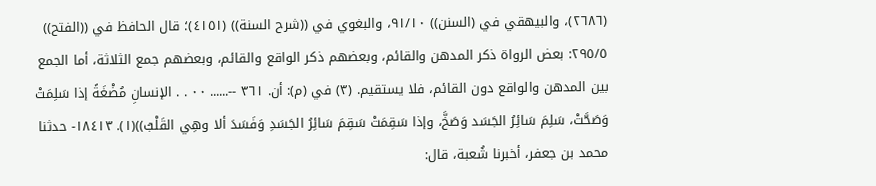(٢٦٨٦)، والبيهقي في (السنن)) ٩١/١٠، والبغوي في ((شرح السنة)) (٤١٥١)؛ قال الحافظ في ((الفتح)) ٢٩٥/٥: بعض الرواة ذكر المدهن والقائم، وبعضهم ذكر الواقع والقائم، وبعضهم جمع الثلاثة، أما الجمع بين المدهن والواقع دون القائم، فلا يستقيم. (٣) في (م): أن. ٣٦١ --...... ٠٠ . . الإنسانِ مُضْغَةً إذا سَلِمَتْ وَصَحَّتْ، سَلِمَ سَائِرُ الجَسَد وَصَخَّ، وإذا سَقِمَتْ سَقِمَ سَائِرُ الجَسَدِ وَفَسَدَ ألا وهِي القَلْبُ))(١). ١٨٤١٣- حدثنا محمد بن جعفر، أخبرنا شُعبة، قال: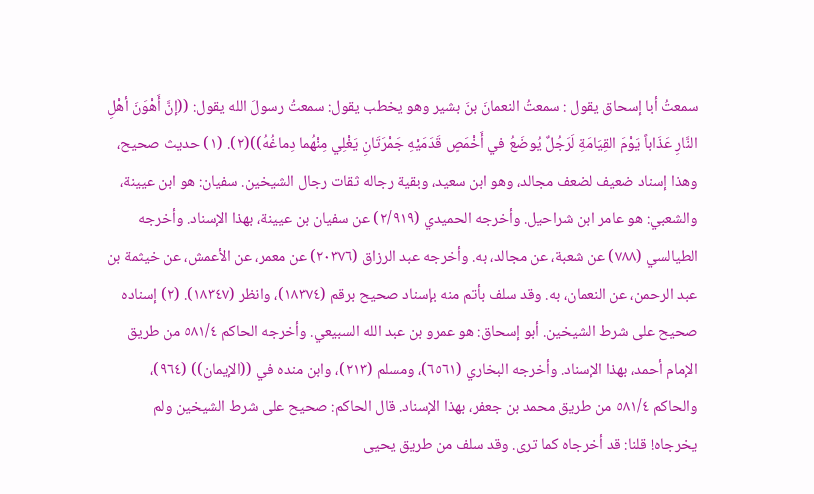سمعتُ أبا إسحاق يقول : سمعتُ النعمانَ بنَ بشير وهو يخطب يقول: سمعتُ رسولَ الله يقول: ((إنَّ أَهْوَنَ أهْلِ النَّارِ عَذَاباً يَوْمَ القِيَامَةِ لَرَجُلٌ يُوضَعُ في أَخْمَصٍ قَدَمَيْهِ جَمْرَتَانِ يَغْلِي مِنْهُما دِماغُهُ))(٢). (١) حديث صحيح، وهذا إسناد ضعيف لضعف مجالد، وهو ابن سعيد، وبقية رجاله ثقات رجال الشيخين. سفيان: هو ابن عيينة، والشعبي: هو عامر ابن شراحيل. وأخرجه الحميدي (٢/٩١٩) عن سفيان بن عيينة، بهذا الإسناد. وأخرجه الطيالسي (٧٨٨) عن شعبة، عن مجالد، به. وأخرجه عبد الرزاق (٢٠٣٧٦) عن معمر، عن الأعمش، عن خيثمة بن عبد الرحمن، عن النعمان، به. وقد سلف بأتم منه بإسناد صحيح برقم (١٨٣٧٤)، وانظر (١٨٣٤٧). (٢) إسناده صحيح على شرط الشيخين. أبو إسحاق: هو عمرو بن عبد الله السبيعي. وأخرجه الحاكم ٥٨١/٤ من طريق الإمام أحمد، بهذا الإسناد. وأخرجه البخاري (٦٥٦١)، ومسلم (٢١٣)، وابن منده في ((الإيمان)) (٩٦٤)، والحاكم ٥٨١/٤ من طريق محمد بن جعفر، بهذا الإسناد. قال الحاكم: صحيح على شرط الشيخين ولم يخرجاه! قلنا: قد أخرجاه كما ترى. وقد سلف من طريق يحيى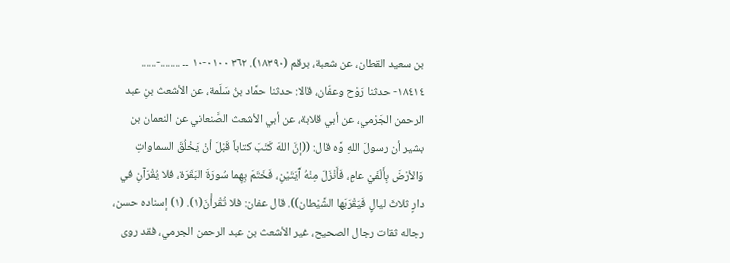بن سعيد القطان، عن شعبة، برقم (١٨٣٩٠). ٣٦٢ ٠١٠٠-١٠ ۔۔ ........-...... ١٨٤١٤- حدثنا رَوْح وعفّان، قالا: حدثنا حمَّاد بنُ سَلَمة، عن الأشعث بنِ عبد الرحمن الجَرْمي، عن أبي قلابة، عن أبي الأشعث الصَّنعاني عن النعمان بن بشير أن رسولَ اللهِ وَّه قال: ((إنَّ اللهَ كَتَبَ كتاباً قَبْلَ أنْ يَخْلُقَ السماواتِ وَالأرْضَ بِأَلْفَيْ عامٍ، فَأَنْزَلَ مِنْهُ آَيَتَيْنِ، فَخَتَمَ بِهِما سُورَةَ البَقَرَة، فلا يُقْرَآنِ في دارٍ ثلاثَ ليالٍ فَيَقْرَبَها الشَّيْطان)). قال عفان: فلا تُقْرأْنَ(١). (١) إسناده حسن، رجاله ثقات رجال الصحيح، غير الأشعث بن عبد الرحمن الجرمي، فقد روى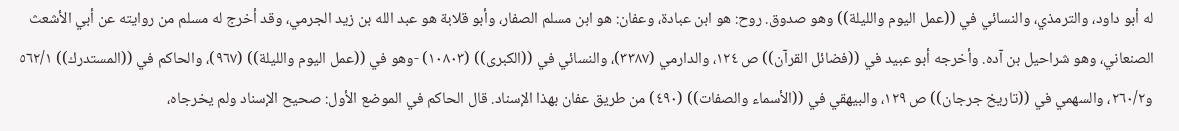له أبو داود، والترمذي، والنسائي في ((عمل اليوم والليلة)) وهو صدوق. روح: هو ابن عبادة، وعفان: هو ابن مسلم الصفار، وأبو قلابة هو عبد الله بن زيد الجرمي، وقد أخرج له مسلم من روايته عن أبي الأشعث الصنعاني، وهو شراحيل بن آده. وأخرجه أبو عبيد في ((فضائل القرآن)) ص ١٢٤، والدارمي (٣٣٨٧)، والنسائي في ((الكبرى)) (١٠٨٠٣) -وهو في ((عمل اليوم والليلة)) (٩٦٧)، والحاكم في ((المستدرك)) ٥٦٢/١ و٢٦٠/٢، والسهمي في ((تاريخ جرجان)) ص ١٢٩، والبيهقي في ((الأسماء والصفات)) (٤٩٠) من طريق عفان بهذا الإسناد. قال الحاكم في الموضع الأول: صحيح الإسناد ولم يخرجاه،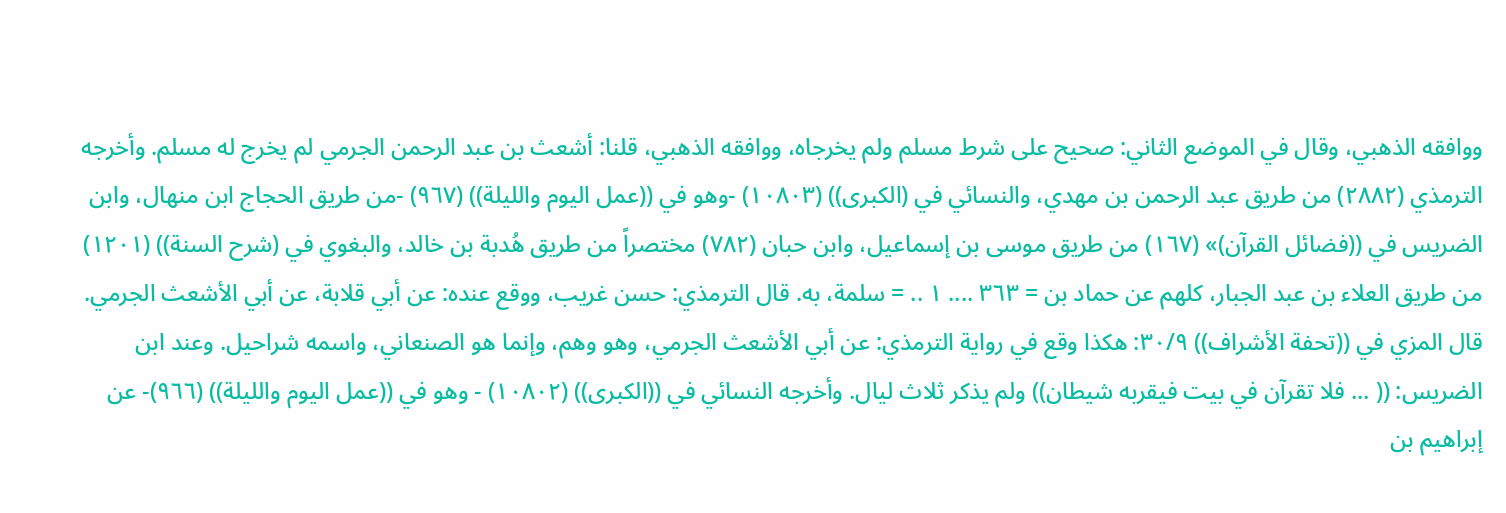ووافقه الذهبي، وقال في الموضع الثاني: صحيح على شرط مسلم ولم يخرجاه، ووافقه الذهبي، قلنا: أشعث بن عبد الرحمن الجرمي لم يخرج له مسلم. وأخرجه الترمذي (٢٨٨٢) من طريق عبد الرحمن بن مهدي، والنسائي في (الكبرى)) (١٠٨٠٣) -وهو في ((عمل اليوم والليلة)) (٩٦٧) -من طريق الحجاج ابن منهال، وابن الضريس في ((فضائل القرآن)» (١٦٧) من طريق موسى بن إسماعيل، وابن حبان (٧٨٢) مختصراً من طريق هُدبة بن خالد، والبغوي في (شرح السنة)) (١٢٠١) من طريق العلاء بن عبد الجبار، كلهم عن حماد بن = ٣٦٣ .... ١ .. = سلمة، به. قال الترمذي: حسن غريب، ووقع عنده: عن أبي قلابة، عن أبي الأشعث الجرمي. قال المزي في ((تحفة الأشراف)) ٣٠/٩: هكذا وقع في رواية الترمذي: عن أبي الأشعث الجرمي، وهو وهم، وإنما هو الصنعاني، واسمه شراحيل. وعند ابن الضريس: (( ... فلا تقرآن في بيت فيقربه شيطان)) ولم يذكر ثلاث ليال. وأخرجه النسائي في ((الكبرى)) (١٠٨٠٢) - وهو في ((عمل اليوم والليلة)) (٩٦٦)- عن إبراهيم بن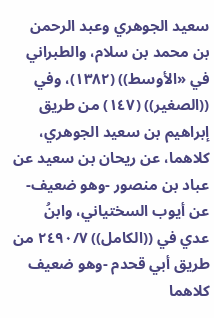سعيد الجوهري وعبد الرحمن بن محمد بن سلام، والطبراني في «الأوسط)) (١٣٨٢)، وفي ((الصغير)) (١٤٧) من طريق إبراهيم بن سعيد الجوهري، كلاهما، عن ريحان بن سعيد عن عباد بن منصور -وهو ضعيف- عن أيوب السختياني، وابنُ عدي في ((الكامل)) ٢٤٩٠/٧ من طريق أبي قحدم -وهو ضعيف كلاهما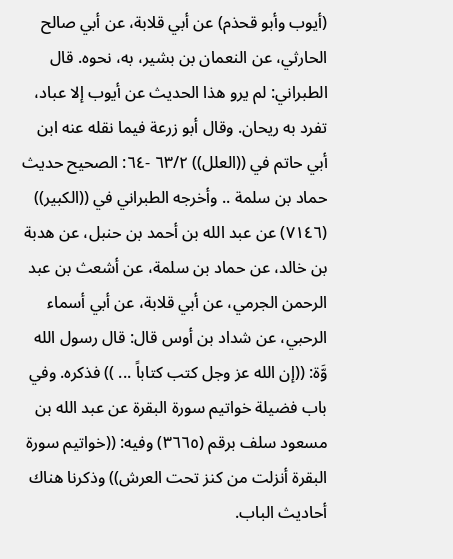(أيوب وأبو قحذم) عن أبي قلابة، عن أبي صالح الحارثي، عن النعمان بن بشير، به، نحوه. قال الطبراني: لم يرو هذا الحديث عن أيوب إلا عباد، تفرد به ريحان. وقال أبو زرعة فيما نقله عنه ابن أبي حاتم في ((العلل)) ٦٣/٢ -٦٤: الصحيح حديث حماد بن سلمة .. وأخرجه الطبراني في ((الكبير)) (٧١٤٦) عن عبد الله بن أحمد بن حنبل، عن هدبة بن خالد، عن حماد بن سلمة، عن أشعث بن عبد الرحمن الجرمي، عن أبي قلابة، عن أبي أسماء الرحبي، عن شداد بن أوس قال: قال رسول الله وَّة: ((إن الله عز وجل كتب كتاباً ... )) فذكره. وفي باب فضيلة خواتيم سورة البقرة عن عبد الله بن مسعود سلف برقم (٣٦٦٥) وفيه: ((خواتيم سورة البقرة أنزلت من كنز تحت العرش)) وذكرنا هناك أحاديث الباب.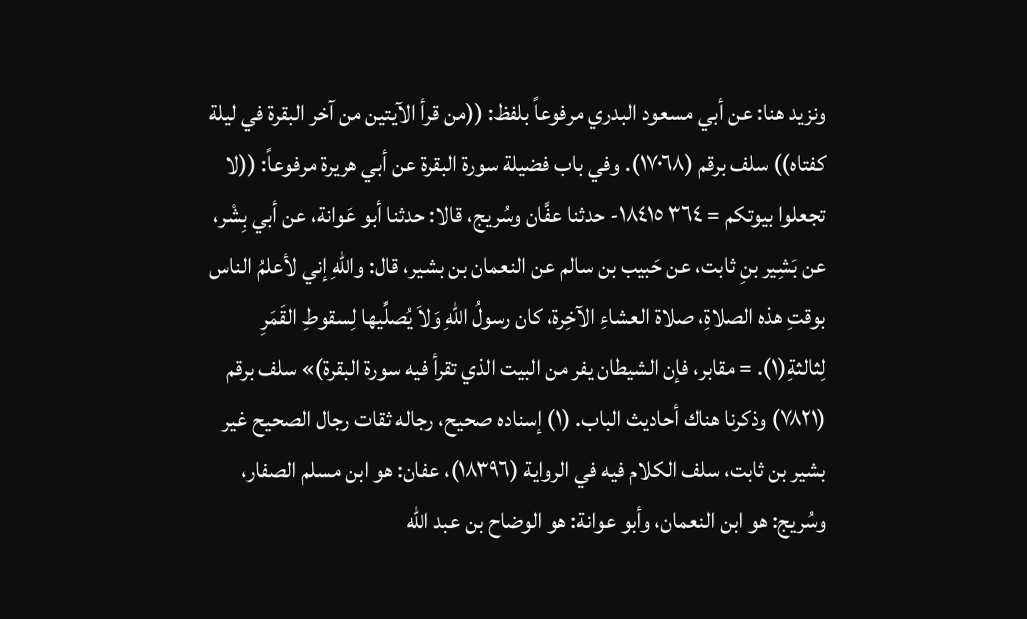ونزيد هنا: عن أبي مسعود البدري مرفوعاً بلفظ: ((من قرأ الآيتين من آخر البقرة في ليلة كفتاه)) سلف برقم (١٧٠٦٨). وفي باب فضيلة سورة البقرة عن أبي هريرة مرفوعاً: ((لا تجعلوا بيوتكم = ٣٦٤ ١٨٤١٥- حدثنا عفَّان وسُريج، قالا: حدثنا أبو عَوانة، عن أبي بِشْر، عن بَشِير بنِ ثابت، عن حَبيب بن سالم عن النعمان بن بشير، قال: واللهِ إني لأعلمُ الناس بوقتِ هذه الصلاةِ، صلاة العشاءِ الآخِرة، كان رسولُ اللهِ وَلاَ يُصلِّيها لِسقوطِ القَمَرِ لِثالثةِ(١). = مقابر، فإن الشيطان يفر من البيت الذي تقرأ فيه سورة البقرة)» سلف برقم (٧٨٢١) وذكرنا هناك أحاديث الباب. (١) إسناده صحيح، رجاله ثقات رجال الصحيح غير بشير بن ثابت، سلف الكلام فيه في الرواية (١٨٣٩٦)، عفان: هو ابن مسلم الصفار، وسُريج: هو ابن النعمان، وأبو عوانة: هو الوضاح بن عبد الله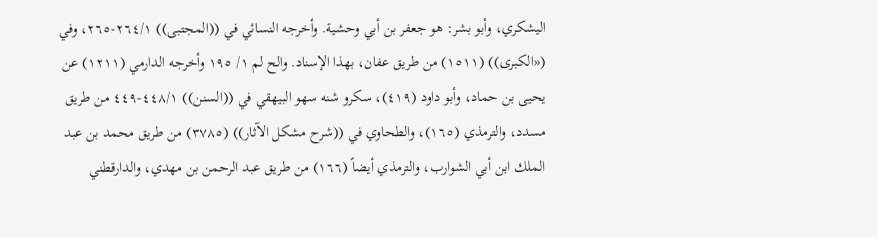اليشكري، وأبو بشر: هو جعفر بن أبي وحشية. وأخرجه النسائي في ((المجتبى)) ٢٦٤/١-٢٦٥، وفي («الكبرى)) (١٥١١) من طريق عفان، بهذا الإسناد. والح لم ١/ ١٩٥ وأخرجه الدارمي (١٢١١) عن يحيى بن حماد، وأبو داود (٤١٩)، سكرو شنه سهو البيهقي في ((السنن)) ٤٤٨/١-٤٤٩ من طريق مسدد، والترمذي (١٦٥)، والطحاوي في ((شرح مشكل الآثار)) (٣٧٨٥) من طريق محمد بن عبد الملك ابن أبي الشوارب، والترمذي أيضاً (١٦٦) من طريق عبد الرحمن بن مهدي، والدارقطني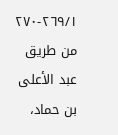٢٦٩/١-٢٧٠ من طريق عبد الأعلى بن حماد،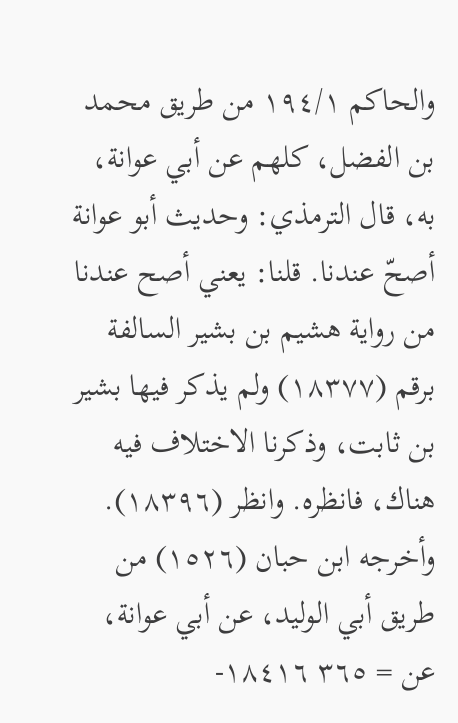والحاكم ١٩٤/١ من طريق محمد بن الفضل، كلهم عن أبي عوانة، به، قال الترمذي: وحديث أبو عوانة أصحّ عندنا. قلنا: يعني أصح عندنا من رواية هشيم بن بشير السالفة برقم (١٨٣٧٧) ولم يذكر فيها بشير بن ثابت، وذكرنا الاختلاف فيه هناك، فانظره. وانظر (١٨٣٩٦). وأخرجه ابن حبان (١٥٢٦) من طريق أبي الوليد، عن أبي عوانة، عن = ٣٦٥ ١٨٤١٦-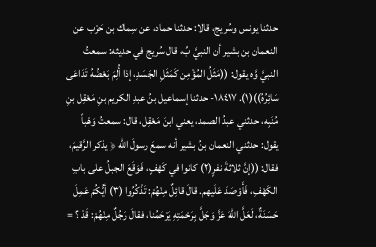حدثنا يونس وسُريج، قالا: حدثنا حماد، عن سِماك بن حَرْب عن النعمان بن بشير أن النبيَّ بِّ، قال سُريج في حديثه: سمعتُ النبيَّ وَّه يقول: ((مَثَلُ المُؤْمِن كَمَثَلِ الجَسَدِ، إذا أُلِمَ بَعْضُهُ تَدَاعَى سَائِرُهُ))(١). ١٨٤١٧- حدثنا إسماعيل بنُ عبدِ الكريم بنِ مَعْقِل بنِ مُنَبِه، حدثني عبدُ الصمد، يعني ابنَ مَعْقِل، قال: سمعتُ وَهْباً يقول: حدثني النعمان بنُ بشير أنه سمعَ رسولَ الله ﴿ يذكر الرَّقيمَ، فقال: ((إنَّ ثلاثةَ نفرٍ(٢) كانوا في كَهْفٍ، فَوَقَعَ الجبلُ علی بابِ الكَهْفِ، فَأَوْصَدَ عَلَيهم. قالَ قائِلٌ مِنْهُمْ: تَذْكُرُوا (٣) أيُّكُمْ عَمِلَ حَسَنَةٌ، لَعَلَّ اللهَ عَزَّ وَجَلَّ بِرَحْمَتِهِ يَرْحَمُنا، فقالَ رَجُلٌ مِنْهُمْ: قَدْ ؟ =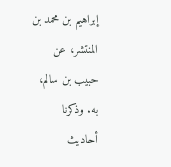إبراهيم بن محمد بن المنتشر، عن حبيب بن سالم، به. وذكرنا أحاديث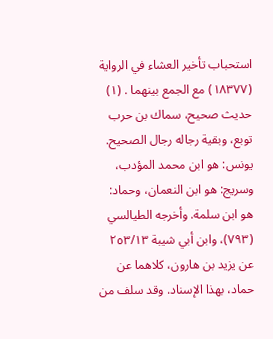استحباب تأخير العشاء في الرواية (١٨٣٧٧) مع الجمع بینهما . (١) حديث صحيح، سماك بن حرب توبع، وبقية رجاله رجال الصحيح. يونس: هو ابن محمد المؤدب، وسريج: هو ابن النعمان، وحماد: هو ابن سلمة. وأخرجه الطيالسي (٧٩٣)، وابن أبي شيبة ٢٥٣/١٣ عن يزيد بن هارون، كلاهما عن حماد، بهذا الإسناد. وقد سلف من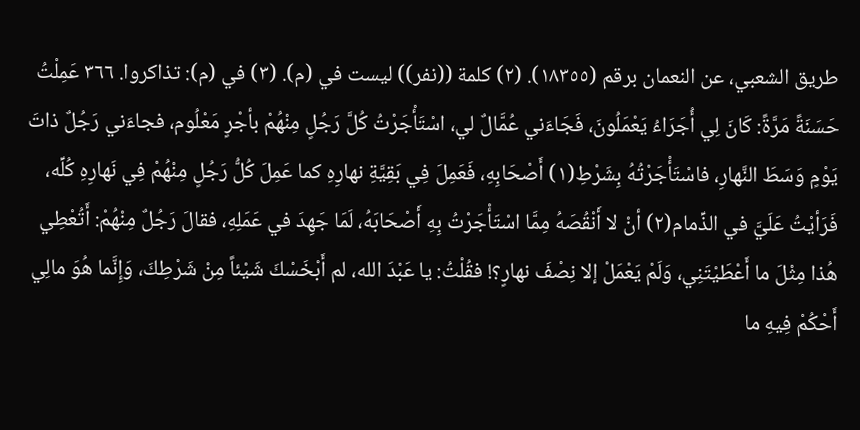طريق الشعبي، عن النعمان برقم (١٨٣٥٥). (٢) كلمة ((نفر)) ليست في (م). (٣) في (م): تذاكروا. ٣٦٦ عَمِلْتُ حَسَنَةً مَرَّةً: كَانَ لِي أُجَرَاءُ يَعْمَلُونَ، فَجَاءَني عُمَّالٌ لي، اسْتَأْجَرْتُ كُلَّ رَجُلٍ مِنْهُمْ بأجْرٍ مَعْلُوم، فجاءَني رَجُلٌ ذاتَ يَوْمٍ وَسَطَ النَّهارِ، فاسْتَأْجَرْتُهُ بِشَرْطِ(١) أَصْحَابِهِ، فَعَمِلَ فِي بَقِيَّةِ نهارِهِ كما عَمِلَ كُلُّ رَجُلٍ مِنْهُمْ فِي نَهارِهِ كُلِّه، فَرَأيْتُ عَلَيَّ في الذِّمام(٢) أنْ لا أَنْقُصَهُ مِمَّا اسْتَأْجَرْتُ بِهِ أَصْحَابَهُ، لَمَا جَهِدَ في عَمَلِهِ، فقالَ رَجُلٌ مِنْهُمْ: أَتُعْطِي هُذا مِثْلَ ما أَعْطَيْتَنِي، وَلَمْ يَعْمَلْ إلا نِصْفَ نهارٍ؟! فقُلْتُ: يا عَبْدَ الله، لم أَبْخَسْكَ شَيْئاً مِنْ شَرْطِكَ، وَإِنَّما هُوَ مالِي أَحْكُمْ فِيهِ ما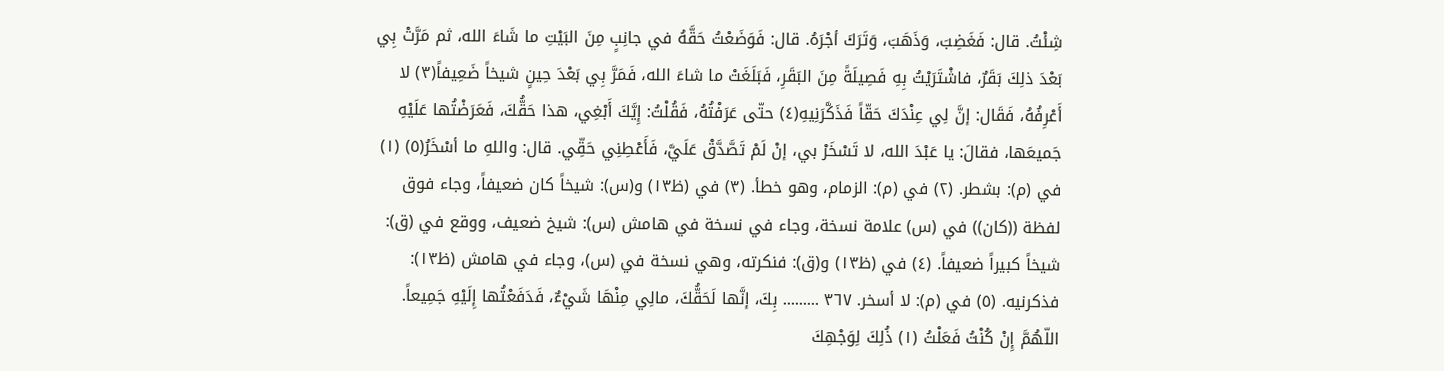شِئْتُ. قال: فَغَضِبَ، وَذَهَبَ، وَتَرَكَ أجْرَهُ. قال: فَوَضَعْتُ حَقَّهُ في جانِبٍ مِنَ البَيْتِ ما شَاءَ الله، ثم مَرَّتْ بِي بَعْدَ ذلِكَ بَقَرٌ، فاشْتَرَيْتُ بِهِ فَصِيلَةً مِنَ البَقَرِ، فَبَلَغَتْ ما شاءَ الله، فَمَرَّ بِي بَعْدَ حِينٍ شيخاً ضَعِيفاً(٣) لا أَعْرِفُهُ، فَقَال: إنَّ لِي عِنْدَكَ حَقّاً فَذَكَّرَنِيهِ(٤) حتّى عَرَفْتُهُ، فَقُلْتُ: إِيَّكَ أَبْغِي، هذا حَقُّكَ، فَعَرَضْتُها عَلَيْهِ جَميعَها، فقالَ: يا عَبْدَ الله، لا تَسْخَرْ بي، إنْ لَمْ تَصَّدَّقْ عَلَيَّ، فَأَعْطِنِي حَقِّي. قال: واللهِ ما أسْخَرُ(٥) (١) في (م): بشطر. (٢) في (م): الزمام، وهو خطأ. (٣) في (ظ١٣) و(س): شيخاً كان ضعيفاً، وجاء فوق لفظة ((كان)) في (س) علامة نسخة، وجاء في نسخة في هامش (س): شيخ ضعيف، ووقع في (ق): شيخاً كبيراً ضعيفاً. (٤) في (ظ١٣) و(ق): فنكرته، وهي نسخة في (س)، وجاء في هامش (ظ١٣): فذكرنیه. (٥) في (م): لا أسخر. ٣٦٧ ......... بِكَ، إنَّها لَحَقُّكَ، مالِي مِنْهَا شَيْءٌ، فَدَفَعْتُها إِلَيْهِ جَمِيعاً. اللّهُمَّ إِنْ كُنْتُ فَعَلْتُ (١) ذُلِكَ لِوَجْهِكَ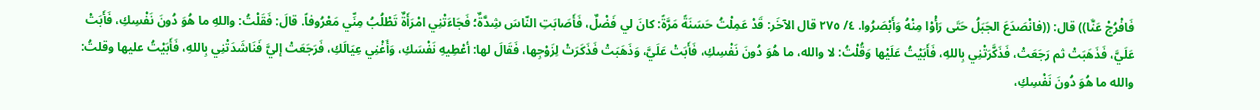فَافْرُجْ عَنَّا)) قال: ((فانْصَدَعَ الجَبَلُ حَتَى رَأْوْا مِنْهُ وَأَبْصَرُوا. ٤/ ٢٧٥ قال الآخَر: قَدْ عَمِلْتُ حَسَنَةً مَرَّةً: كانَ لي فَضْلٌ، فَأَصَابَتِ النّاسَ شِدَّةٌ؛ فَجَاءَتْنِي امْرَأَةٌ تَطْلُبُ مِنِّي مَعْرُوفاً. قالَ: فَقَلْتُ: واللهِ ما هُوَ دُونَ نَفْسِكِ، فَأَبَتْ عَلَيَّ، فَذَهَبَتْ ثم رَجَعَتْ، فَذَكَّرَتْنِي بِاللهِ، فَأَبَيْتُ عَلَيْها وَقُلْتُ: لا والله، ما هُوَ دُونَ نَفْسِكِ، فَأَبَتْ عَلَيَّ، وَذَهَبَتْ فَذَكَرَتْ لِزَوْجِها، فَقَالَ لها: أعْطِيهِ نَفْسَكِ، وَأَغْنِي عِيَالَكِ، فَرَجَعَتْ إليَّ فَنَاشَدَتْنِي بِاللهِ، فَأَبَيْتُ عليها وقلتُ: والله ما هُوَ دُونَ نَفْسِكِ،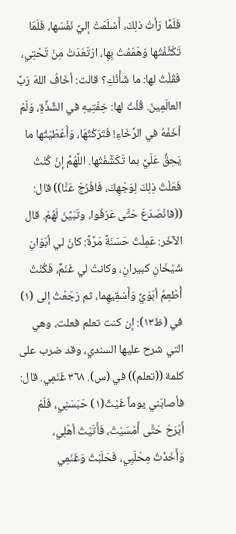فَلَمَّا رَأتْ ذلِكَ، أَسْلَمَتْ إليَّ نَفْسَها، فَلَمّا تَكَثَّفْتُها وَهَمَمْتُ بِهِا، ارْتَعَدَتْ مِنْ تَحْتِي، فَقُلْتُ لها: ما شَأْنُكِ؟ قالت: أخَافُ اللهَ رَبَّ العالَمِينَ. قُلْتُ لها: خِفْتِيهِ في الشِّذَّةِ، وَلَمْ أخَفْهُ في الرَّخَاءِ! فَتَرَكْتُهَا، وَأَعْطَيْتُها ما يَحِقُّ عَلَيَّ بما تَكَشَّفْتُها. اللَّهُمَّ إنْ كُنْتُ فَعَلْتُ ذِلِكَ لِوَجْهِكَ، فَافْرُجْ عَنَّا)) قال: ((فانْصَدَعَ حَتَّى عَرَفُوا، وتَبَيَّنَ لَهُمْ. قال الآخَر: عَمِلْتُ حَسَنَةً مَرَّةً: كانَ لي أبَوَانِ شَيْخَانِ كبيرانِ، وكانتْ لي غَنَمٌّ، فَكُنْتُ أُطْعِمُ أبَوَيَّ وَأَسْقِيهِما، ثم رَجَعْتُ إلى (١) في (ظ١٣): إن كنت تعلم فعلت، وهي التي شرح عليها السندي، وقد ضرب على كلمة ((تعلم)) في (س). ٣٦٨ غَنَمِي. قال: فأصابَني يوماً غَيْثٌ(١) حَبَسَنِي، فَلَمْ أَبْرَحْ حَتَّى أَمْسَيْتُ، فَأَتَيْتُ أهْلِي، وَأَخَذْتُ مِحْلَبِي، فَحَلَبْتُ وَغَنَمِي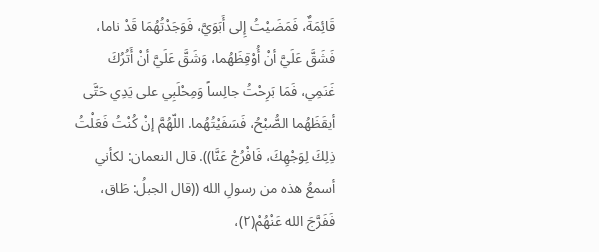قَائِمَةٌ، فَمَضَيْتُ إِلى أَبَوَيَّ، فَوَجَدْتُهُمَا قَدْ ناما، فَشَقَّ عَلَيَّ أنْ أُوْقِظَهُما، وَشَقَّ عَلَيَّ أنْ أَتُرُكَ غَنَمِي، فَمَا بَرِحْتُ جالِساً وَمِحْلَبِي على يَدِي حَتَّى أيقَظَهُما الصُّبْحُ، فَسَفَيْتُهُما. اللّهُمَّ إنْ كُنْتُ فَعَلْتُ ذِلِكَ لِوَجْهِكَ، فَافْرُجْ عَنَّا)). قال النعمان: لكأني أسمعُ هذه من رسولِ الله ((قال الجبلُ: طَاق، فَفَرَّجَ الله عَنْهُمْ(٢)،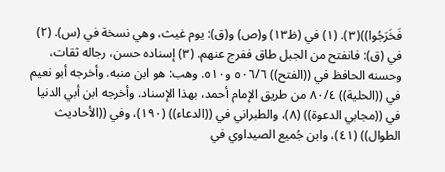فَخَرَجُوا))(٣). (١) في (ظ١٣) و(ص) و(ق): يوم غيث، وهي نسخة في (س). (٢) في (ق): فانفتح من الجبل طاق ففرج عنهم. (٣) إسناده حسن، رجاله ثقات، وحسنه الحافظ في ((الفتح)) ٥٠٦/٦ و٥١٠. وهب: هو ابن منبه. وأخرجه أبو نعيم في ((الحلية)) ٨٠/٤ من طريق الإمام أحمد، بهذا الإسناد. وأخرجه ابن أبي الدنيا في ((مجابي الدعوة)) (٨)، والطبراني في ((الدعاء)) (١٩٠)، وفي ((الأحاديث الطوال)) (٤١)، وابن جُميع الصيداوي في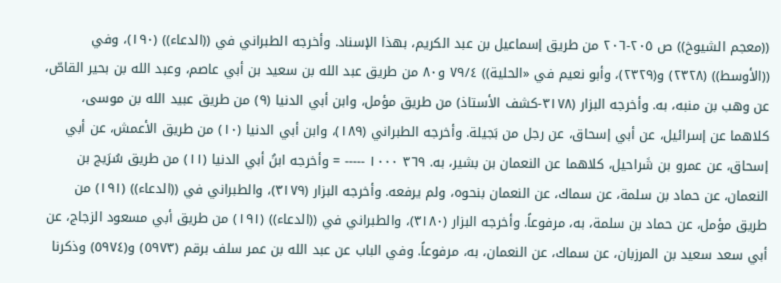((معجم الشيوخ)) ص ٢٠٥-٢٠٦ من طريق إسماعيل بن عبد الكريم، بهذا الإسناد. وأخرجه الطبراني في ((الدعاء)) (١٩٠)، وفي ((الأوسط)) (٢٣٢٨) و(٢٣٢٩)، وأبو نعيم في «الحلية)) ٧٩/٤ و٨٠ من طريق عبد الله بن سعيد بن أبي عاصم، وعبد الله بن بحير القاصّ، عن وهب بن منبه، به. وأخرجه البزار (٣١٧٨-كشف الأستاذ) من طريق مؤمل، وابن أبي الدنيا (٩) من طريق عبيد الله بن موسى، كلاهما عن إسرائيل، عن أبي إسحاق، عن رجل من بَجيلة. وأخرجه الطبراني (١٨٩)، وابن أبي الدنيا (١٠) من طريق الأعمش، عن أبي إسحاق، عن عمرو بن شَراحيل، كلاهما عن النعمان بن بشير، به. ٣٦٩ ١٠٠٠ ----- = وأخرجه ابنُ أبي الدنيا (١١) من طريق سُرَيج بن النعمان، عن حماد بن سلمة، عن سماك، عن النعمان بنحوه، ولم يرفعه. وأخرجه البزار (٣١٧٩)، والطبراني في ((الدعاء)) (١٩١) من طريق مؤمل، عن حماد بن سلمة، به، مرفوعاً. وأخرجه البزار (٣١٨٠)، والطبراني في ((الدعاء)) (١٩١) من طريق أبي مسعود الزجاج، عن أبي سعد سعيد بن المرزبان، عن سماك، عن النعمان، به، مرفوعاً. وفي الباب عن عبد الله بن عمر سلف برقم (٥٩٧٣) و(٥٩٧٤) وذكرنا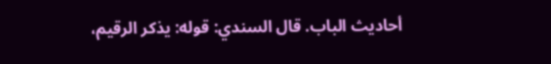أحاديث الباب. قال السندي: قوله: يذكر الرقيم،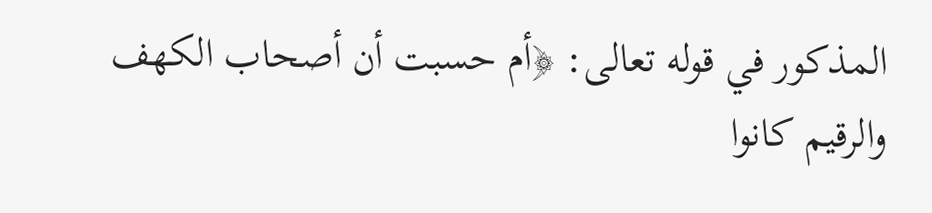المذكور في قوله تعالى: ﴿أم حسبت أن أصحاب الكهف والرقيم كانوا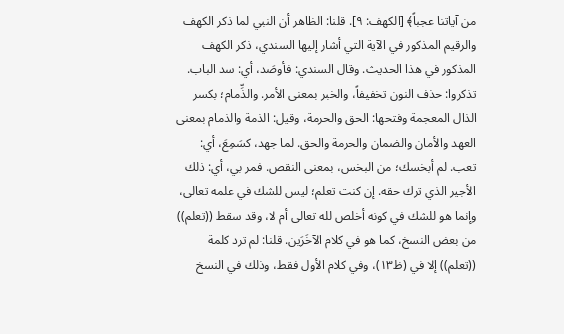من آياتنا عجباً﴾ [الكهف: ٩]. قلنا: الظاهر أن النبي لما ذكر الكهف والرقيم المذكور في الآية التي أشار إليها السندي، ذكر الكهف المذكور في هذا الحديث. وقال السندي: فأوصَد، أي: سد الباب. تذكروا: حذف النون تخفيفاً، والخبر بمعنى الأمر. والذِّمام؛ بكسر الذال المعجمة وفتحها: الحق والحرمة، وقيل: الذمة والذمام بمعنى العهد والأمان والضمان والحرمة والحق. لما جهد، كسَمِعَ، أي: تعب. لم أبخسك؛ من البخس، بمعنى النقص. فمر بي، أي: ذلك الأجير الذي ترك حقه. إن كنت تعلم؛ ليس للشك في علمه تعالى، وإنما هو للشك في كونه أخلص لله تعالى أم لا، وقد سقط ((تعلم)) من بعض النسخ، كما هو في كلام الآخَرَين. قلنا: لم ترد كلمة ((تعلم)) إلا في (ظ١٣)، وفي كلام الأول فقط، وذلك في النسخ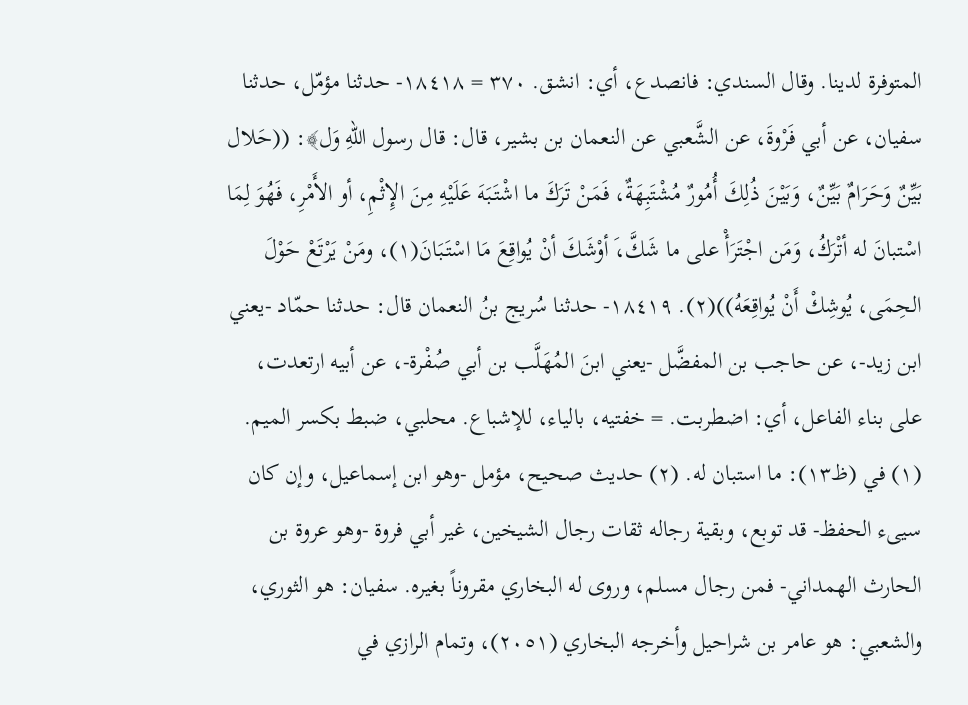المتوفرة لدينا. وقال السندي: فانصدع، أي: انشق. ٣٧٠ = ١٨٤١٨- حدثنا مؤمّل، حدثنا سفيان، عن أبي فَرْوةَ، عن الشَّعبي عن النعمان بن بشير، قال: قال رسول اللهِ وَل﴾: ((حَلال بَيِّنٌ وَحَرَامٌ بَيِّنٌ، وَبَيْنَ ذُلِكَ أُمُورٌ مُشْتَبِهَةٌ، فَمَنْ تَرَكَ ما اشْتَبَهَ عَلَيْهِ مِنَ الإِثْمِ، أو الأَمْرِ، فَهُوَ لِمَا اسْتبانَ له أتْرَكُ، وَمَن اجْتَرَأْ على ما شَكَّ،َ أوْشَكَ أنْ يُواقِعَ مَا اسْتَبَانَ(١)، ومَنْ يَرْتَعْ حَوْلَ الحِمَى، يُوشِكْ أَنْ يُواقِعَهُ))(٢). ١٨٤١٩- حدثنا سُريج بنُ النعمان قال: حدثنا حمّاد -يعني ابن زيد-، عن حاجب بن المفضَّل -يعني ابنَ المُهَلَّب بن أبي صُفْرة-، عن أبيه ارتعدت، على بناء الفاعل، أي: اضطربت. = خفتيه، بالياء، للإشباع. محلبي، ضبط بكسر الميم. (١) في (ظ١٣): ما استبان له. (٢) حديث صحيح، مؤمل -وهو ابن إسماعيل، وإن كان سيىء الحفظ- قد توبع، وبقية رجاله ثقات رجال الشيخين، غير أبي فروة -وهو عروة بن الحارث الهمداني- فمن رجال مسلم، وروى له البخاري مقروناً بغيره. سفيان: هو الثوري، والشعبي: هو عامر بن شراحيل وأخرجه البخاري (٢٠٥١)، وتمام الرازي في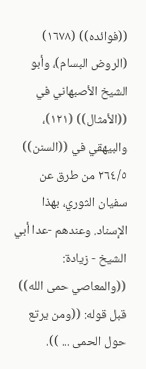((فوائده)) (١٦٧٨) (الروض البسام)، وأبو الشيخ الأصبهاني في ((الأمثال)) (١٢١)، والبيهقي في ((السنن)) ٢٦٤/٥ من طرق عن سفيان الثوري، بهذا الإسناد. وعندهم -عدا أبي الشيخ - زيادة: ((والمعاصي حمى الله)) قبل قوله: ((ومن يرتع حول الحمی ... )).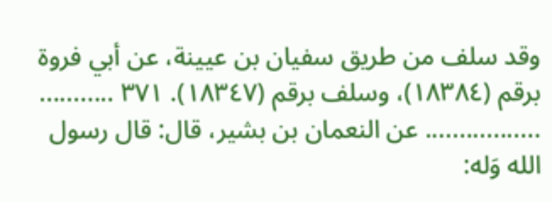وقد سلف من طريق سفيان بن عيينة، عن أبي فروة برقم (١٨٣٨٤)، وسلف برقم (١٨٣٤٧). ٣٧١ ........... ................. عن النعمان بن بشير، قال: قال رسول الله وَله: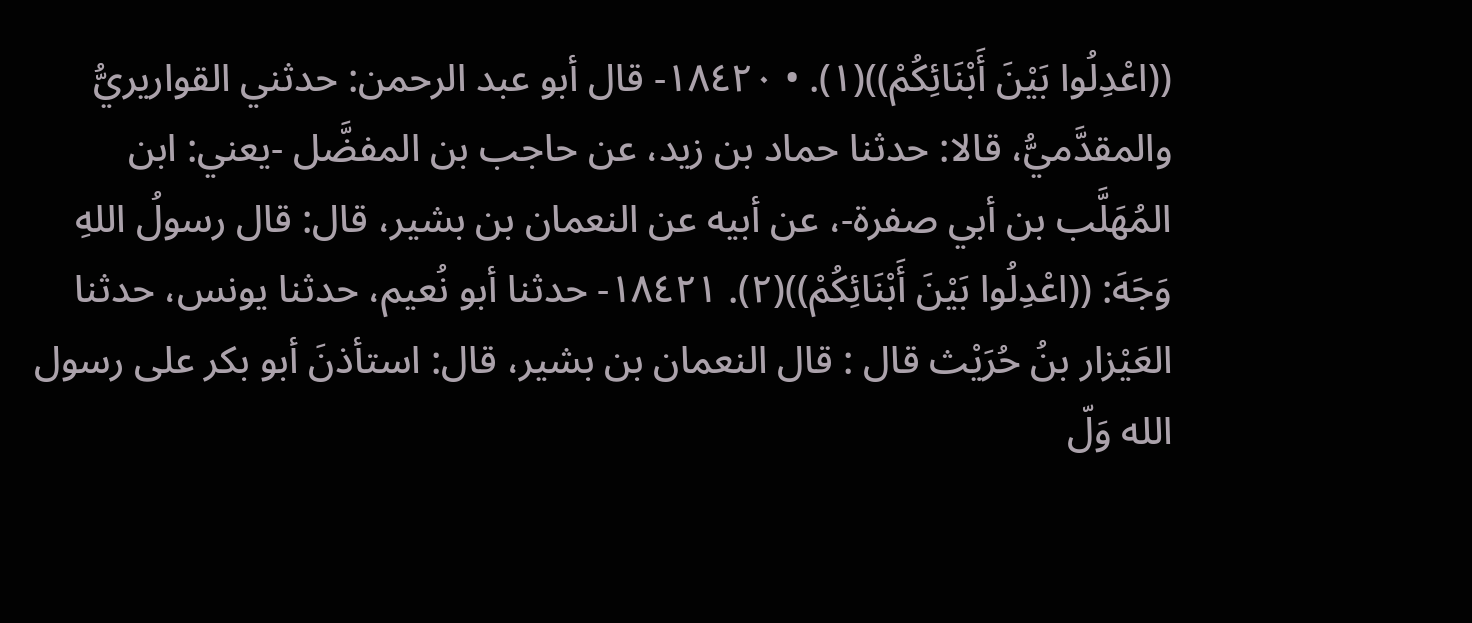((اعْدِلُوا بَيْنَ أَبْنَائِكُمْ))(١). • ١٨٤٢٠- قال أبو عبد الرحمن: حدثني القواريريُّ والمقدَّميُّ، قالا: حدثنا حماد بن زيد، عن حاجب بن المفضَّل -يعني: ابن المُهَلَّب بن أبي صفرة-، عن أبيه عن النعمان بن بشير، قال: قال رسولُ اللهِ وَجَهَ: ((اعْدِلُوا بَيْنَ أَبْنَائِكُمْ))(٢). ١٨٤٢١- حدثنا أبو نُعيم، حدثنا يونس، حدثنا العَيْزار بنُ حُرَيْث قال : قال النعمان بن بشير، قال: استأذنَ أبو بكر على رسول الله وَلّ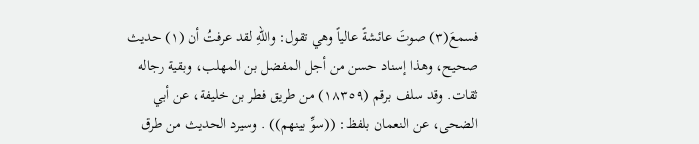فسمعَ(٣) صوتَ عائشةً عالياً وهي تقول: واللهِ لقد عرفتُ أن (١) حديث صحيح، وهذا إسناد حسن من أجل المفضل بن المهلب، وبقية رجاله ثقات. وقد سلف برقم (١٨٣٥٩) من طريق فطر بن خليفة، عن أبي الضحى، عن النعمان بلفظ: ((سوِّ بينهم)) . وسيرد الحديث من طرق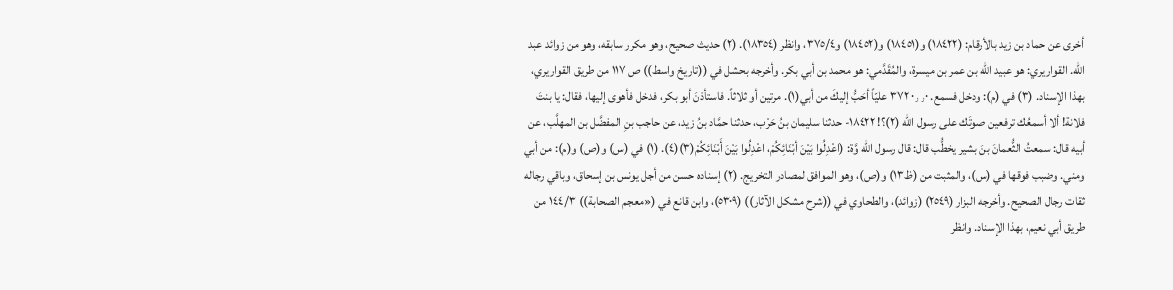أخرى عن حماد بن زيد بالأرقام: (١٨٤٢٢) و(١٨٤٥١) و(١٨٤٥٢) و٣٧٥/٤، وانظر (١٨٣٥٤). (٢) حديث صحيح، وهو مكرر سابقه، وهو من زوائد عبد الله. القواريري: هو عبيد الله بن عمر بن ميسرة، والمُقَدَّمي: هو محمد بن أبي بكر. وأخرجه بحشل في ((تاريخ واسط)) ص ١١٧ من طريق القواريري، بهذا الإسناد. (٣) في (م): ودخل فسمع. ٠٫٫٠ ٣٧٢ عليّاً أحَبُّ إليكَ من أبي(١). مرتين أو ثلاثاً. فاستأذنَ أبو بكر، فدخل فأهوى إليها، فقال: يا بنتَ فلانة! ألا أسمعُك ترفعين صوتَك على رسول الله (٢)؟! ١٨٤٢٢- حدثنا سليمان بنُ حَرْب، حدثنا حمَّاد بنُ زيد، عن حاجب بنِ المفضَّل بن المهلَّب، عن أبيه قال: سمعتُ الثُّعمانَ بنَ بشير يخطُّب قال: قال رسول الله وَّة: (اعْدِلُوا بَيْنَ أبْنَائِكُمْ، اعْدِلُوا بَيْنَ أَبْنَائِكُمْ(٣)(٤). (١) في (س) و(ص) و(م): من أبي ومني. وضبب فوقها في (س)، والمثبت من (ظ١٣) و(ص)، وهو الموافق لمصادر التخريج. (٢) إسناده حسن من أجل يونس بن إسحاق، وباقي رجاله ثقات رجال الصحيح. وأخرجه البزار (٢٥٤٩) (زوائد)، والطحاوي في ((شرح مشكل الآثار)) (٥٣٠٩)، وابن قانع في («معجم الصحابة)) ١٤٤/٣ من طريق أبي نعيم، بهذا الإسناد. وانظر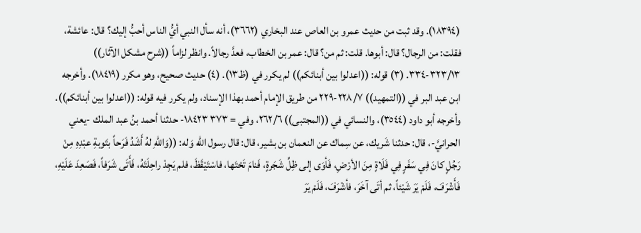(١٨٣٩٤). وقد ثبت من حديث عمرو بن العاص عند البخاري (٣٦٦٢)، أنه سأل النبي أيُّ الناس أحبُّ إليك؟ قال: عائشة، فقلت: من الرجال؟ قال: أبوها. قلت: ثم من؟ قال: عمر بن الخطاب، فعدَّ رجالاً. وانظر لزاماً ((شرح مشكل الآثار)) ٣٢٣/١٣-٣٣٤. (٣) قوله: ((اعدلوا بين أبنائكم)) لم يكرر في (ظ١٣). (٤) حديث صحيح، وهو مكرر (١٨٤١٩). وأخرجه ابن عبد البر في ((التمهيد)) ٢٢٨/٧-٢٢٩ من طريق الإمام أحمد بهذا الإسناد، ولم يكرر فيه قوله: ((اعدلوا بين أبنائكم)). وأخرجه أبو داود (٣٥٤٤)، والنسائي في ((المجتبى)) ٢٦٢/٦، وفي = ٣٧٣ ١٨٤٢٣- حدثنا أحمد بنُ عبد الملك -يعني الحرانيَّ-، قال: حدثنا شَريك، عن سِماك عن النعمان بن بشير، قال: قال رسول الله وَله: ((وَاللهِ لهُ أَشَدُ فَرَحاً بتَوبةِ عبْدِهِ مِنْ رَجُلٍ كانَ فِي سَفَرٍ فِي فَلَاةٍ مِنَ الأرْضِ، فَأوَى إلى ظِلِّ شَجَرةٍ، فَنامَ تَحْتَها، فاسْتَيْقَظَ، فلم يَجِدْ راحِلَتَهُ، فَأَتَى شَرَفاً، فَصَعِدَ عَلَيْهِ، فَأَشْرَفَ، فَلَمْ يَرَ شَيْئاً، ثم أتَى آخَرَ، فأشْرَفَ، فَلَمْ يَرَ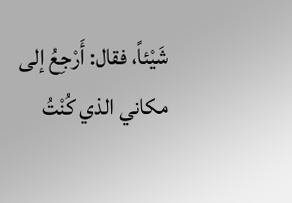شَيْئاً، فقال: أَرْجِعُ إلى مكاني الذي كُنْتُ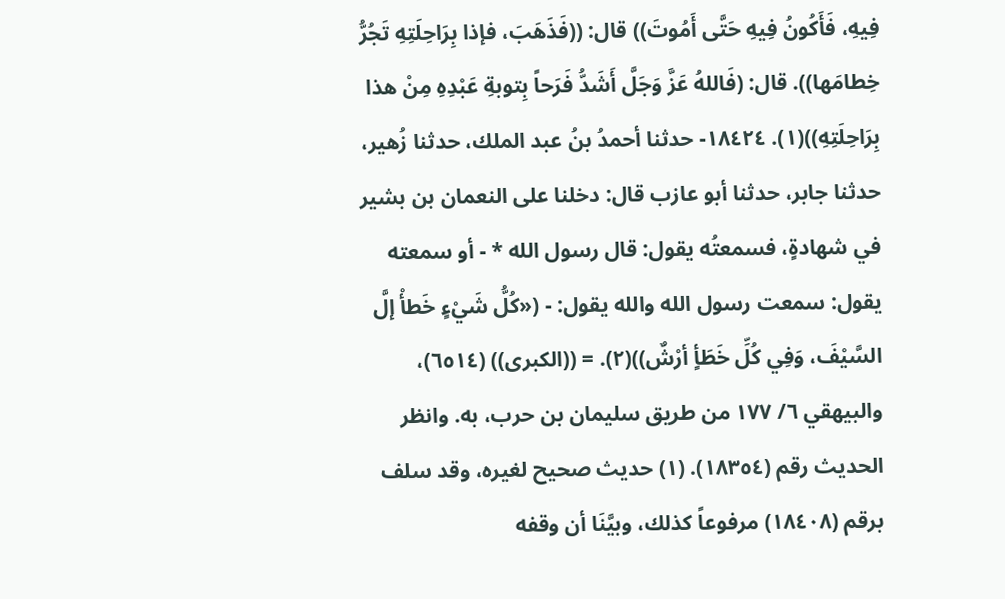فِيهِ، فَأَكُونُ فِيهِ حَتَّى أَمُوتَ)) قال: ((فَذَهَبَ، فإذا بِرَاحِلَتِهِ تَجُرُّ خِطامَها)). قال: (فَاللهُ عَزَّ وَجَلَّ أَشَدُّ فَرَحاً بِتوبةِ عَبْدِهِ مِنْ هذا بِرَاحِلَتِهِ))(١). ١٨٤٢٤- حدثنا أحمدُ بنُ عبد الملك، حدثنا زُهير، حدثنا جابر، حدثنا أبو عازب قال: دخلنا على النعمان بن بشير في شهادةٍ، فسمعتُه يقول: قال رسول الله * - أو سمعته يقول: سمعت رسول الله والله يقول: - («كُلُّ شَيْءٍ خَطأْ إلَّ السَّيْفَ، وَفِي كُلِّ خَطَأٍ أرْشٌ))(٢). = ((الكبرى)) (٦٥١٤)، والبيهقي ٦/ ١٧٧ من طريق سليمان بن حرب، به. وانظر الحديث رقم (١٨٣٥٤). (١) حديث صحيح لغيره، وقد سلف برقم (١٨٤٠٨) مرفوعاً كذلك، وبيَّنَا أن وقفه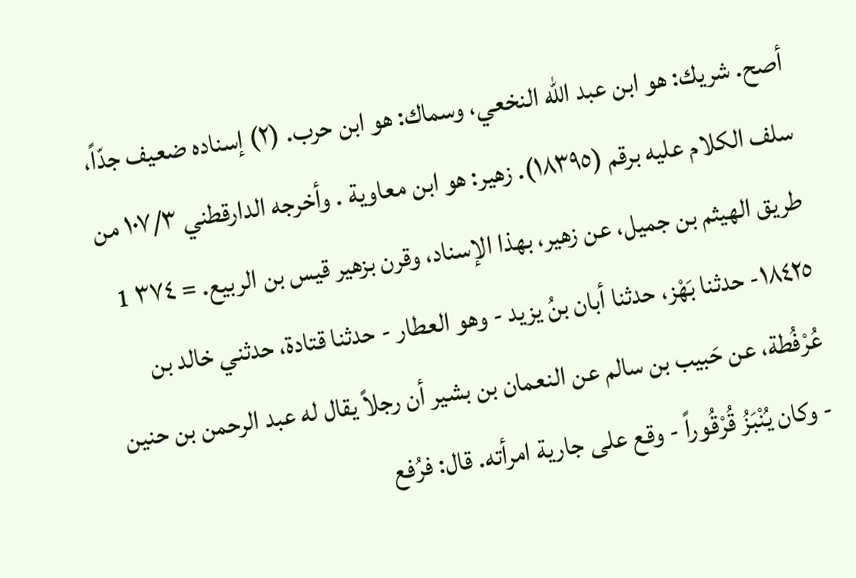أصح. شريك: هو ابن عبد الله النخعي، وسماك: هو ابن حرب. (٢) إسناده ضعيف جدّاً، سلف الكلام عليه برقم (١٨٣٩٥). زهير: هو ابن معاوية . وأخرجه الدارقطني ١٠٧/٣ من طريق الهيثم بن جميل، عن زهير، بهذا الإسناد، وقرن بزهير قيس بن الربيع. = ٣٧٤ 1 ١٨٤٢٥- حدثنا بَهْز، حدثنا أبان بنُ يزيد - وهو العطار - حدثنا قتادة، حدثني خالد بن عُرْفُطة، عن حَبيب بن سالم عن النعمان بن بشير أن رجلاً يقال له عبد الرحمن بن حنين - وكان يُنْبَزُ قُرْقُوراً - وقع على جارية امرأته. قال: فرُفع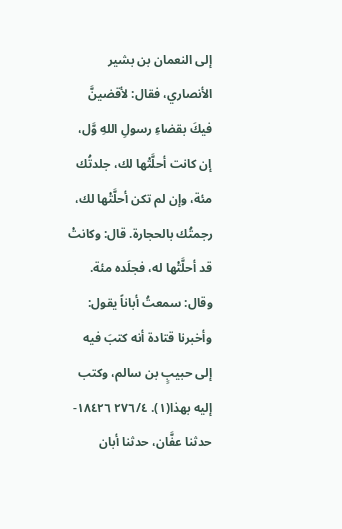إلى النعمان بن بشير الأنصاري، فقال: لأقضينَّ فيكَ بقضاءِ رسولِ اللهِ وَّل، إن كانت أحلَّتْها لك، جلدتُك مئة، وإن لم تكن أحلَّتْها لك، رجمتُك بالحجارة. قال: وكانتْ قد أحلَّتْها له، فجلَده مئة. وقال: سمعتُ أباناً يقول: وأخبرنا قتادة أنه كتبَ فيه إلى حبيبٍ بن سالم، وكتب إليه بهذا(١). ٢٧٦/٤ ١٨٤٢٦- حدثنا عفَّان، حدثنا أبان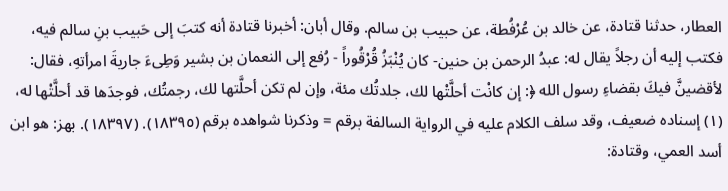العطار، حدثنا قتادة، عن خالد بن عُرْفُطة، عن حبيب بن سالم. وقال أبان: أخبرنا قتادة أنه كتبَ إلى حَبيب بنِ سالم فيه، فكتب إليه أن رجلاً يقال له: عبدُ الرحمن بن حنين- كان يُنْبَزُ قُرْقُوراً - رُفع إلى النعمان بن بشير وَطِىءَ جاريةَ امرأتهِ، فقال: لأقضينَّ فيكَ بقضاءِ رسول الله ﴿: إن كانْت أحلَّتْها لك، جلدتُك مئة، وإن لم تكن أحلَّتها لك، رجمتُك، فوجدَها قد أحلَّتْها له، (١) إسناده ضعيف، وقد سلف الكلام عليه في الرواية السالفة برقم = وذكرنا شواهده برقم (١٨٣٩٥). (١٨٣٩٧). بهز: هو ابن أسد العمي، وقتادة: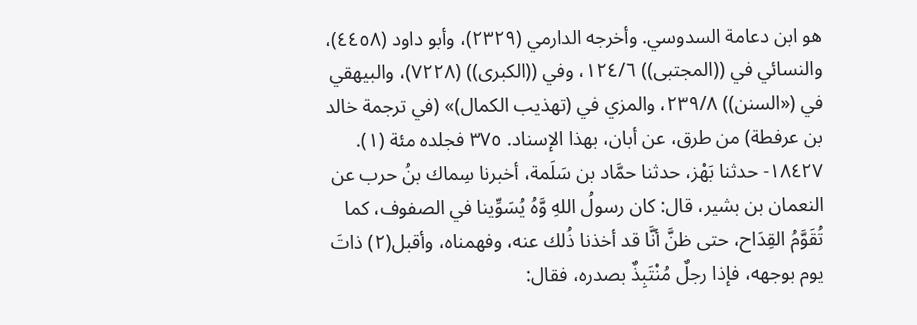هو ابن دعامة السدوسي. وأخرجه الدارمي (٢٣٢٩)، وأبو داود (٤٤٥٨)، والنسائي في ((المجتبى)) ١٢٤/٦، وفي ((الكبرى)) (٧٢٢٨)، والبيهقي في («السنن)) ٢٣٩/٨، والمزي في (تهذيب الكمال)» (في ترجمة خالد بن عرفطة) من طرق، عن أبان، بهذا الإسناد. ٣٧٥ فجلده مئة (١). ١٨٤٢٧- حدثنا بَهْز، حدثنا حمَّاد بن سَلَمة، أخبرنا سِماك بنُ حرب عن النعمان بن بشير، قال: كان رسولُ اللهِ وَّهُ يُسَوِّينا في الصفوف، كما تُقَوَّمُ القِدَاح، حتى ظنَّ أنَّا قد أخذنا ذُلك عنه، وفهمناه، وأقبل(٢) ذاتَ يوم بوجهه، فإذا رجلٌ مُنْتَبِذٌ بصدره، فقال: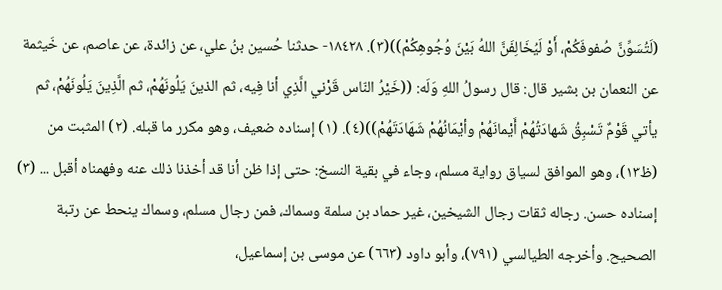(لَتُسَوِّنَّ صُفوفَكُمْ، أَوْ لَيُخَالِفَنَّ اللهُ بَيْنَ وُجُوهِكُمْ))(٣). ١٨٤٢٨- حدثنا حُسين بنُ علي، عن زائدة، عن عاصم، عن خَيثمة عن النعمان بن بشير قال: قال رسولُ اللهِ وَلَه: ((خَيْرُ النّاس قَرْني الَّذِي أنا فِيه، ثم الذينَ يَلُونَهُمْ، ثم الَّذِينَ يَلُونَهُمْ، ثم يأتي قَوْمٌ تَسْبِقُ شَهادَتُهُمْ أَيْمانَهُمْ وأيْمَانُهُمْ شَهَادَتَهُمْ))(٤). (١) إسناده ضعيف، وهو مكرر ما قبله. (٢) المثبت من (ظ١٣)، وهو الموافق لسياق رواية مسلم، وجاء في بقية النسخ: حتى إذا ظن أنا قد أخذنا ذلك عنه وفهمناه أقبل ... (٣) إسناده حسن. رجاله ثقات رجال الشيخين، غير حماد بن سلمة وسماك، فمن رجال مسلم، وسماك ينحط عن رتبة الصحيح. وأخرجه الطيالسي (٧٩١)، وأبو داود (٦٦٣) عن موسى بن إسماعيل،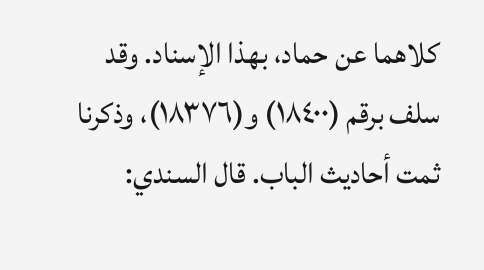كلاهما عن حماد، بهذا الإسناد. وقد سلف برقم (١٨٤٠٠) و(١٨٣٧٦)، وذكرنا ثمت أحاديث الباب. قال السندي: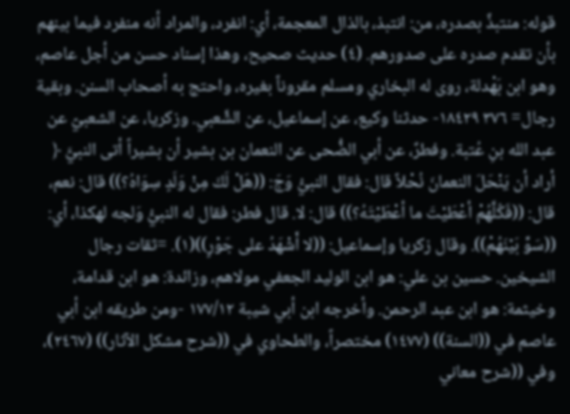قوله: منتبذٌ بصدره، من: انتبذ، بالذال المعجمة، أي: انفرد، والمراد أنه منفرد فيما بينهم بأن تقدم صدره على صدورهم. (٤) حديث صحيح، وهذا إسناد حسن من أجل عاصم، وهو ابن بَهْدلة، روى له البخاري ومسلم مقروناً بغيره، واحتج به أصحاب السنن. وبقية رجال= ٣٧٦ ١٨٤٢٩- حدثنا وكيع، عن إسماعيل، عن الشَّعبي. وزكريا، عن الشعبيّ عن عبد الله بنِ عُتبة. وفطرٌ، عن أبي الضُّحى عن النعمان بن بشير أن بشيراً أتى النبيَّ ﴿ أراد أن يَنْحَلَ النعمانَ نُحْلاً قال: فقال النبيُّ وَجَ: ((هَلْ لَكَ مِنْ وَلَدٍ سِوَاهُ؟)) قال: نعم، قال: ((فَكُلَّهُمْ أعْطَيْتَ ما أعْطَيْتَهُ؟)) قال: لا. قال فطر: فقال له النبيُّ وَلجه لهكذا، أي: ((سَوِّ بَيْنَهُمْ)). وقال زكريا وإسماعيل: ((لا أَشْهَدُ على جَوْرٍ))(١). =ثقات رجال الشيخين. حسين بن علي: هو ابن الوليد الجعفي مولاهم، وزائدة: هو ابن قدامة، وخيثمة: هو ابن عبد الرحمن. وأخرجه ابن أبي شيبة ١٧٧/١٢ -ومن طريقه ابن أبي عاصم في ((السنة)) (١٤٧٧) مختصراً، والطحاوي في ((شرح مشكل الآثار)) (٢٤٦٧)، وفي ((شرح معاني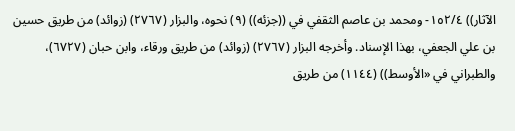الآثار)) ١٥٢/٤- ومحمد بن عاصم الثقفي في ((جزئه)) (٩) نحوه، والبزار (٢٧٦٧) (زوائد) من طريق حسين بن علي الجعفي، بهذا الإسناد. وأخرجه البزار (٢٧٦٧) (زوائد) من طريق ورقاء، وابن حبان (٦٧٢٧)، والطبراني في «الأوسط)) (١١٤٤) من طريق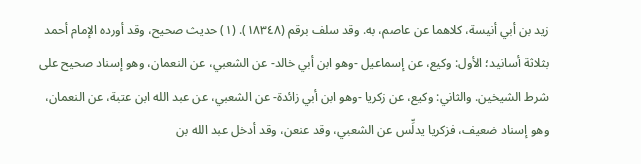زيد بن أبي أنيسة، كلاهما عن عاصم، به. وقد سلف برقم (١٨٣٤٨). (١) حديث صحيح، وقد أورده الإمام أحمد بثلاثة أسانيد؛ الأول: وكيع، عن إسماعيل -وهو ابن أبي خالد- عن الشعبي، عن النعمان، وهو إسناد صحيح على شرط الشيخين. والثاني: وكيع، عن زكريا -وهو ابن أبي زائدة- عن الشعبي، عن عبد الله ابن عتبة، عن النعمان، وهو إسناد ضعيف، فزكريا يدلِّس عن الشعبي، وقد عنعن، وقد أدخل عبد الله بن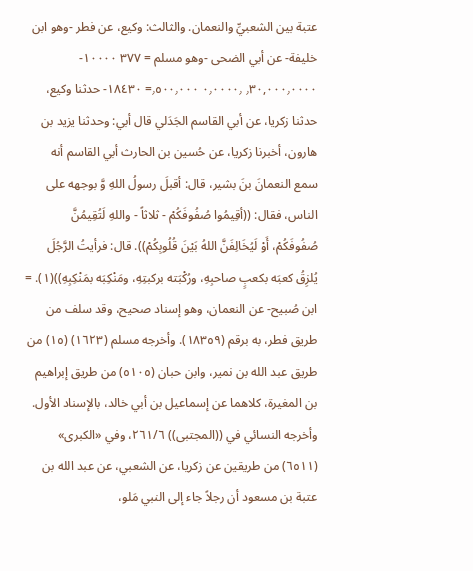عتبة بين الشعبيِّ والنعمان. والثالث: وكيع، عن فطر -وهو ابن خليفة- عن أبي الضحى -وهو مسلم = ٣٧٧ ١٠٠٠٠- ٫٣٠,٠٠٠٫٠٠٠٠ ٠٫٠٠٠٠٫ ٫٥٠٠٫٠٠٠= ١٨٤٣٠- حدثنا وكيع، حدثنا زكريا، عن أبي القاسم الجَدَلي قال أبي: وحدثنا يزيد بن هارون، أخبرنا زكريا، عن حُسين بن الحارث أبي القاسم أنه سمع النعمانَ بنَ بشير، قال: أقبلَ رسولُ اللهِ وَّ بوجهه على الناس، فقال: ((أقِيمُوا صُفُوفَكُمْ - ثلاثاً - واللهِ لَتُقِيمُنَّ صُفُوفَكُمْ، أَوْ لَيُخَالِفَنَّ اللهُ بَيْنَ قُلُوبِكُمْ)). قال: فرأيتُ الرَّجُلَ يُلزِقُ كعبَه بكعبٍ صاحبِهِ، ورُكْبَته بركبتِهِ، ومَنْكِبَه بمَنْكِبِهِ))(١). = ابن صُبيح- عن النعمان، وهو إسناد صحيح، وقد سلف من طريق فطر، به برقم (١٨٣٥٩). وأخرجه مسلم (١٦٢٣) (١٥) من طريق عبد الله بن نمير، وابن حبان (٥١٠٥) من طريق إبراهيم بن المغيرة، كلاهما عن إسماعيل بن أبي خالد، بالإسناد الأول. وأخرجه النسائي في ((المجتبى)) ٢٦١/٦، وفي «الكبرى» (٦٥١١) من طريقين عن زكريا، عن الشعبي، عن عبد الله بن عتبة بن مسعود أن رجلاً جاء إلى النبي مَلو،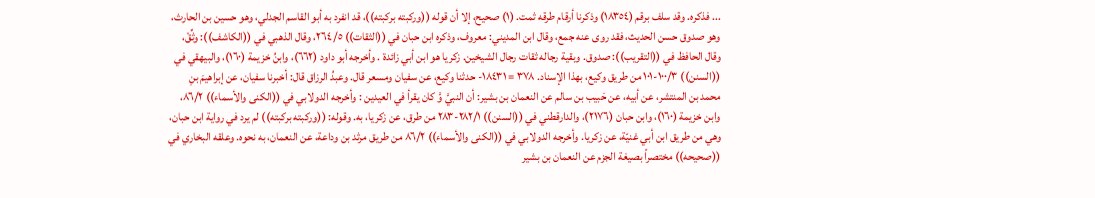... فذكره. وقد سلف برقم (١٨٣٥٤) وذكرنا أرقام طرقه ثمت. (١) صحيح، إلا أن قوله ((وركبته بركبته))، قد انفرد به أبو القاسم الجدلي، وهو حسين بن الحارث، وهو صدوق حسن الحديث، فقد روى عنه جمع، وقال ابن المديني: معروف، وذكره ابن حبان في ((الثقات)) ٢٦٤/٥، وقال الذهبي في ((الكاشف)): وثِّقْ، وقال الحافظ في ((التقريب)): صدوق. وبقية رجاله ثقات رجال الشيخين. زكريا هو ابن أبي زائدة . وأخرجه أبو داود (٦٦٢)، وابنُ خزيمة (١٦٠)، والبيهقي في ((السنن)) ١٠٠/٣-١٠١ من طريق وكيع، بهذا الإسناد. ٣٧٨ = ١٨٤٣١- حدثنا وكيع، عن سفيان ومسعر قال. وعبدُ الرزاق قال: أخبرنا سفيان، عن إبراهيمَ بنِ محمد بن المنتشر، عن أبيه، عن حَبيب بن سالم عن النعمان بن بشير: أن النبيَّ وَّ كان يقرأ في العيدين : وأخرجه الدولابي في ((الكنى والأسماء)) ٨٦/٢، وابن خزيمة (١٦٠)، وابن حبان (٢١٧٦)، والدارقطني في ((السنن)) ٢٨٢/١-٢٨٣ من طرق، عن زكريا، به. وقوله: ((وركبته بركبته)) لم يرد في رواية ابن حبان، وهي من طريق ابن أبي غنيّة، عن زکریا. وأخرجه الدولابي في ((الكنى والأسماء)) ٨٦/٢ من طريق مرثد بن وداعة، عن النعمان، به نحوه. وعلقه البخاري في ((صحيحه)) مختصراً بصيغة الجزم عن النعمان بن بشير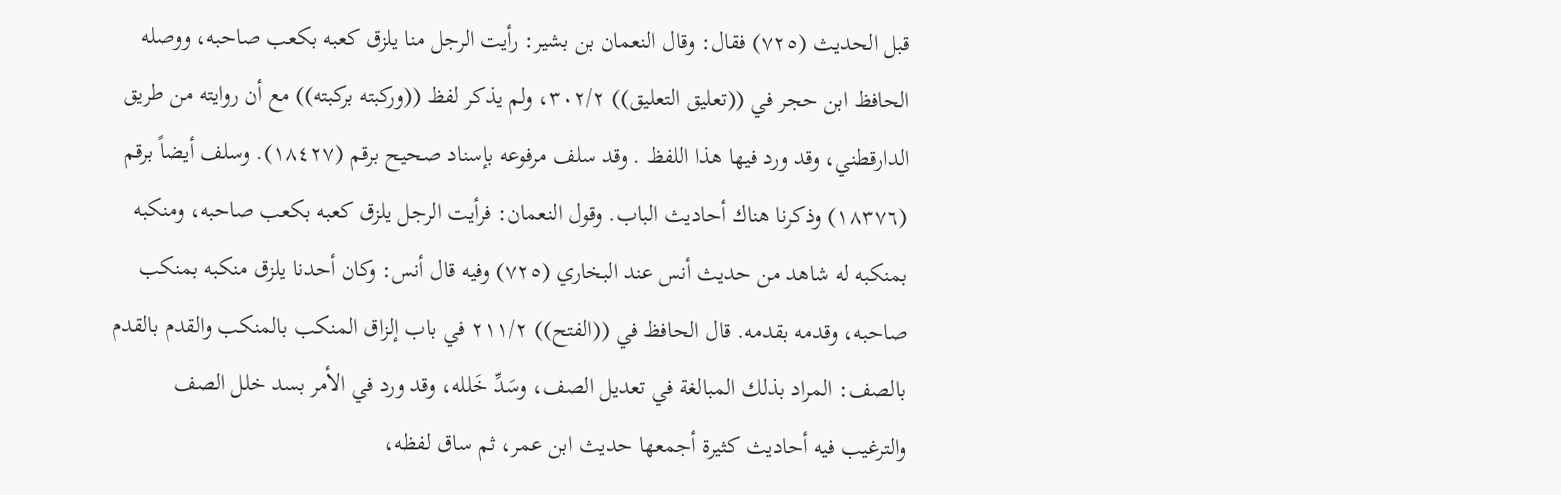قبل الحديث (٧٢٥) فقال: وقال النعمان بن بشير: رأيت الرجل منا يلزق كعبه بكعب صاحبه، ووصله الحافظ ابن حجر في ((تعليق التعليق)) ٣٠٢/٢، ولم يذكر لفظ ((وركبته بركبته)) مع أن روايته من طريق الدارقطني، وقد ورد فيها هذا اللفظ . وقد سلف مرفوعه بإسناد صحيح برقم (١٨٤٢٧). وسلف أيضاً برقم (١٨٣٧٦) وذكرنا هناك أحاديث الباب. وقول النعمان: فرأيت الرجل يلزق كعبه بكعب صاحبه، ومنكبه بمنكبه له شاهد من حديث أنس عند البخاري (٧٢٥) وفيه قال أنس: وكان أحدنا يلزق منکبه بمنکب صاحبه، وقدمه بقدمه. قال الحافظ في ((الفتح)) ٢١١/٢ في باب إلزاق المنكب بالمنكب والقدم بالقدم بالصف: المراد بذلك المبالغة في تعديل الصف، وسَدِّ خَلله، وقد ورد في الأمر بسد خلل الصف والترغيب فيه أحاديث كثيرة أجمعها حديث ابن عمر، ثم ساق لفظه،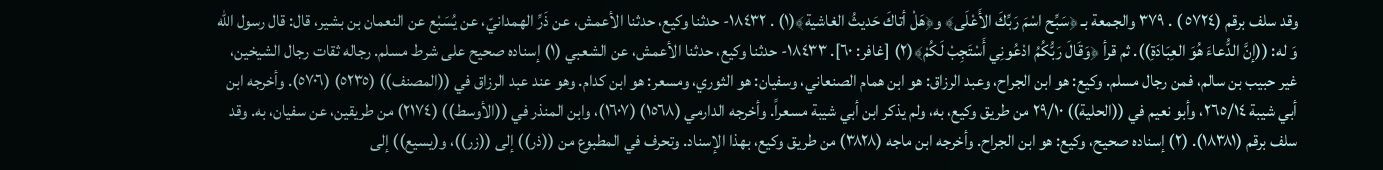وقد سلف برقم (٥٧٢٤ ) . ٣٧٩ والجمعة بـ ﴿سَبِّح اسْمَ رَبِّكَ الأَعْلَى﴾ و﴿هَلْ أتاكَ حَديثُ الغاشية﴾(١) . ١٨٤٣٢- حدثنا وكيع، حدثنا الأعمش، عن ذَرِّ الهمدانيّ، عن يُسَبْع عن النعمان بن بشير، قال: قال رسول الله وَ له: ((إنَّ الدُّعاءَ هُوَ العِبَادَةِ)). ثم قرأ ﴿وَقَالَ رَبُّكُمُ ادْعُونِي أَسْتَجِبْ لَكُمْ﴾(٢) [غافر: ٦٠]. ١٨٤٣٣- حدثنا وكيع، حدثنا الأعمش، عن الشعبي (١) إسناده صحيح على شرط مسلم. رجاله ثقات رجال الشيخين، غير حبيب بن سالم، فمن رجال مسلم. وكيع: هو ابن الجراح، وعبد الرزاق: هو ابن همام الصنعاني، وسفيان: هو الثوري، ومسعر: هو ابن کدام. وهو عند عبد الرزاق في ((المصنف)) (٥٢٣٥) (٥٧٠٦). وأخرجه ابن أبي شيبة ٢٦٥/١٤، وأبو نعيم في ((الحلية)) ٢٩/١٠ من طريق وكيع، به، ولم يذكر ابن أبي شيبة مسعراً. وأخرجه الدارمي (١٥٦٨) (١٦٠٧)، وابن المنذر في ((الأوسط)) (٢١٧٤) من طریقین، عن سفيان، به. وقد سلف برقم (١٨٣٨١). (٢) إسناده صحيح، وكيع: هو ابن الجراح. وأخرجه ابن ماجه (٣٨٢٨) من طريق وكيع، بهذا الإسناد. وتحرف في المطبوع من ((ذر)) إلى ((زر))، و(يسيع)) إلى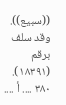((سبيع)). وقد سلف برقم (١٨٣٩١). ٣٨٠ .... أ ....